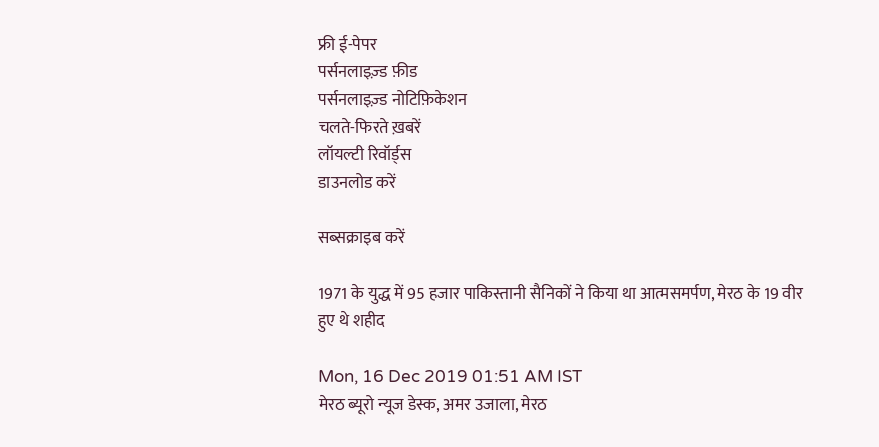फ्री ई-पेपर
पर्सनलाइज़्ड फ़ीड
पर्सनलाइज़्ड नोटिफ़िकेशन
चलते-फिरते ख़बरें
लॉयल्टी रिवॉर्ड्स
डाउनलोड करें

सब्सक्राइब करें

1971 के युद्ध में 95 हजार पाकिस्तानी सैनिकों ने किया था आत्मसमर्पण, मेरठ के 19 वीर हुए थे शहीद

Mon, 16 Dec 2019 01:51 AM IST
मेरठ ब्यूरो न्यूज डेस्क, अमर उजाला, मेरठ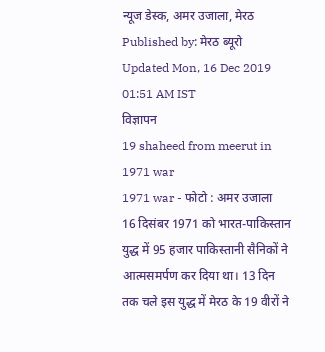न्यूज डेस्क, अमर उजाला, मेरठ Published by: मेरठ ब्यूरो Updated Mon, 16 Dec 2019 01:51 AM IST
विज्ञापन
19 shaheed from meerut in 1971 war
1971 war - फोटो : अमर उजाला
16 दिसंबर 1971 को भारत-पाकिस्तान युद्ध में 95 हजार पाकिस्तानी सैनिकों ने आत्मसमर्पण कर दिया था। 13 दिन तक चले इस युद्ध में मेरठ के 19 वीरों ने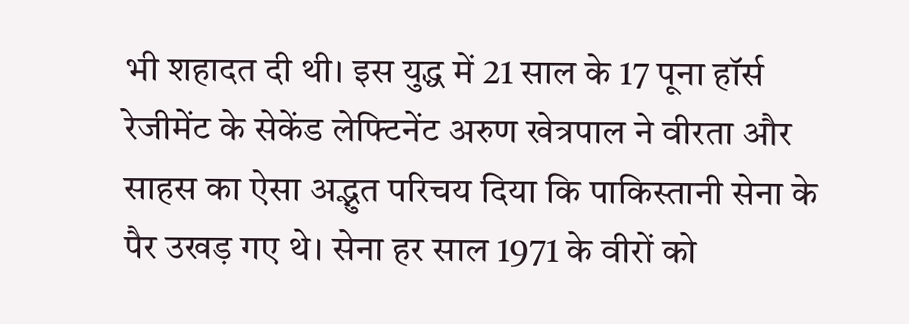भी शहादत दी थी। इस युद्ध में 21 साल के 17 पूना हॉर्स रेजीमेंट के सेकेंड लेफ्टिनेंट अरुण खेत्रपाल ने वीरता और साहस का ऐसा अद्भुत परिचय दिया कि पाकिस्तानी सेना के पैर उखड़ गए थे। सेना हर साल 1971 के वीरों को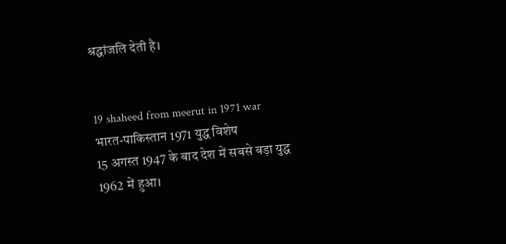श्रद्धांजलि देती है।


19 shaheed from meerut in 1971 war
भारत-पाकिस्तान 1971 युद्ध विशेष
15 अगस्त 1947 के बाद देश में सबसे बड़ा युद्ध 1962 में हुआ।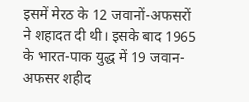इसमें मेरठ के 12 जवानों-अफसरों ने शहादत दी थी। इसके बाद 1965 के भारत-पाक युद्ध में 19 जवान-अफसर शहीद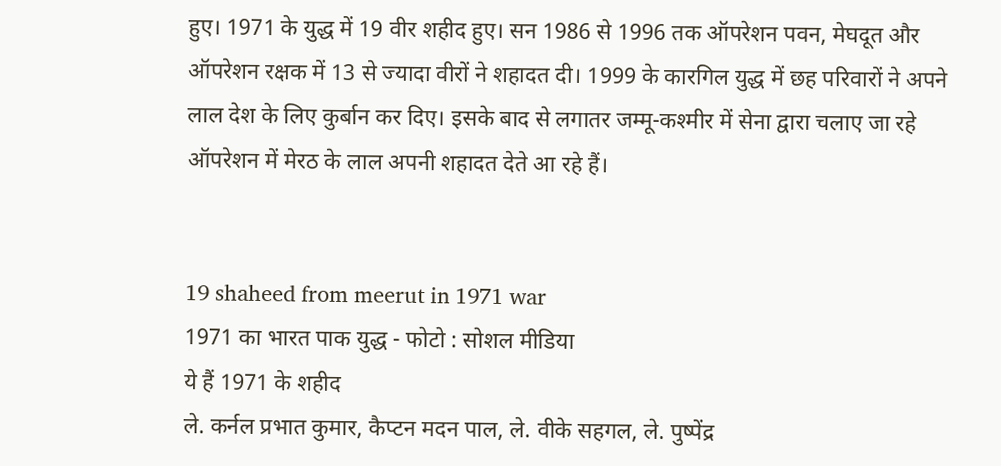हुए। 1971 के युद्ध में 19 वीर शहीद हुए। सन 1986 से 1996 तक ऑपरेशन पवन, मेघदूत और ऑपरेशन रक्षक में 13 से ज्यादा वीरों ने शहादत दी। 1999 के कारगिल युद्ध में छह परिवारों ने अपने लाल देश के लिए कुर्बान कर दिए। इसके बाद से लगातर जम्मू-कश्मीर में सेना द्वारा चलाए जा रहे ऑपरेशन में मेरठ के लाल अपनी शहादत देते आ रहे हैं।


19 shaheed from meerut in 1971 war
1971 का भारत पाक युद्ध - फोटो : सोशल मीडिया
ये हैं 1971 के शहीद
ले. कर्नल प्रभात कुमार, कैप्टन मदन पाल, ले. वीके सहगल, ले. पुष्पेंद्र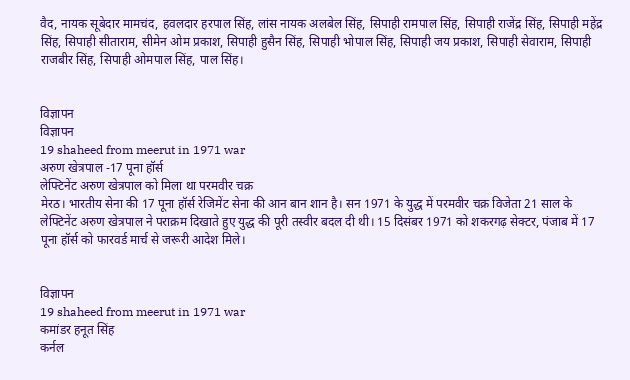वैद, नायक सूबेदार मामचंद, हवलदार हरपाल सिंह, लांस नायक अलबेल सिंह, सिपाही रामपाल सिंह, सिपाही राजेंद्र सिंह, सिपाही महेंद्र सिंह, सिपाही सीताराम, सीमेन ओम प्रकाश, सिपाही हुसैन सिंह, सिपाही भोपाल सिंह, सिपाही जय प्रकाश, सिपाही सेवाराम, सिपाही राजबीर सिंह, सिपाही ओमपाल सिंह, पाल सिंह।


विज्ञापन
विज्ञापन
19 shaheed from meerut in 1971 war
अरुण खेत्रपाल -17 पूना हॉर्स
लेफ्टिनेंट अरुण खेत्रपाल को मिला था परमवीर चक्र
मेरठ। भारतीय सेना की 17 पूना हॉर्स रेजिमेंट सेना की आन बान शान है। सन 1971 के युद्ध में परमवीर चक्र विजेता 21 साल के लेफ्टिनेंट अरुण खेत्रपाल ने पराक्रम दिखाते हुए युद्ध की पूरी तस्वीर बदल दी थी। 15 दिसंबर 1971 को शकरगढ़ सेक्टर, पंजाब में 17 पूना हॉर्स को फारवर्ड मार्च से जरूरी आदेश मिले।


विज्ञापन
19 shaheed from meerut in 1971 war
कमांडर हनूत सिंह
कर्नल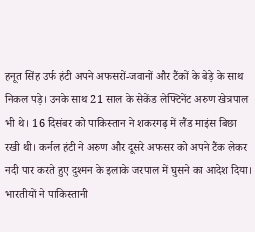हनूत सिंह उर्फ हंटी अपने अफसरों-जवानों और टैंकों के बेड़े के साथ निकल पड़े। उनके साथ 21 साल के सेकेंड लेफ्टिनेंट अरुण खेत्रपाल भी थे। 16 दिसंबर को पाकिस्तान ने शकरगढ़ में लैंड माइंस बिछा रखी थी। कर्नल हंटी ने अरुण और दूसरे अफसर को अपने टैंक लेकर नदी पार करते हुए दुश्मन के इलाके जरपाल में घुसने का आदेश दिया। भारतीयों ने पाकिस्तानी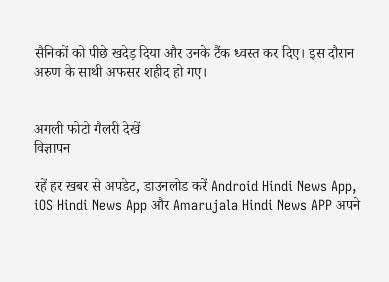सैनिकों को पीछे खदेड़ दिया और उनके टैंक ध्वस्त कर दिए। इस दौरान अरुण के साथी अफसर शहीद हो गए।


अगली फोटो गैलरी देखें
विज्ञापन

रहें हर खबर से अपडेट, डाउनलोड करें Android Hindi News App, iOS Hindi News App और Amarujala Hindi News APP अपने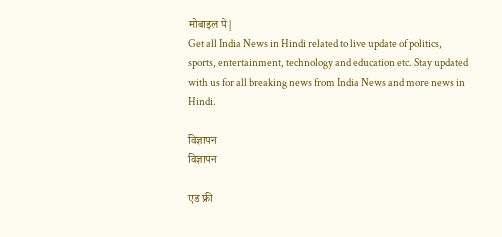मोबाइल पे|
Get all India News in Hindi related to live update of politics, sports, entertainment, technology and education etc. Stay updated with us for all breaking news from India News and more news in Hindi.

विज्ञापन
विज्ञापन

एड फ्री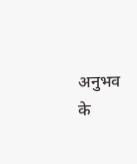अनुभव के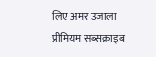लिए अमर उजाला प्रीमियम सब्सक्राइब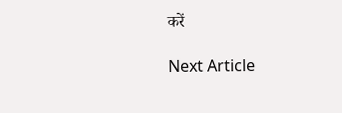करें

Next Article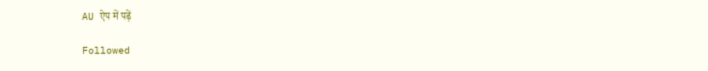AU ऐप में पढ़ें

Followed